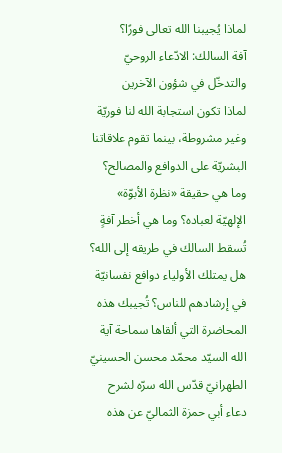لماذا يُجيبنا الله تعالى فورًا؟
آفة السالك: الادّعاء الروحيّ والتدخّل في شؤون الآخرين
لماذا تكون استجابة الله لنا فوريّة وغير مشروطة، بينما تقوم علاقاتنا البشريّة على الدوافع والمصالح؟ وما هي حقيقة «نظرة الأبوّة» الإلهيّة لعباده؟ وما هي أخطر آفةٍ تُسقط السالك في طريقه إلى الله؟ هل يمتلك الأولياء دوافع نفسانيّة في إرشادهم للناس؟ تُجيبك هذه المحاضرة التي ألقاها سماحة آية الله السيّد محمّد محسن الحسينيّ الطهرانيّ قدّس الله سرّه لشرح دعاء أبي حمزة الثماليّ عن هذه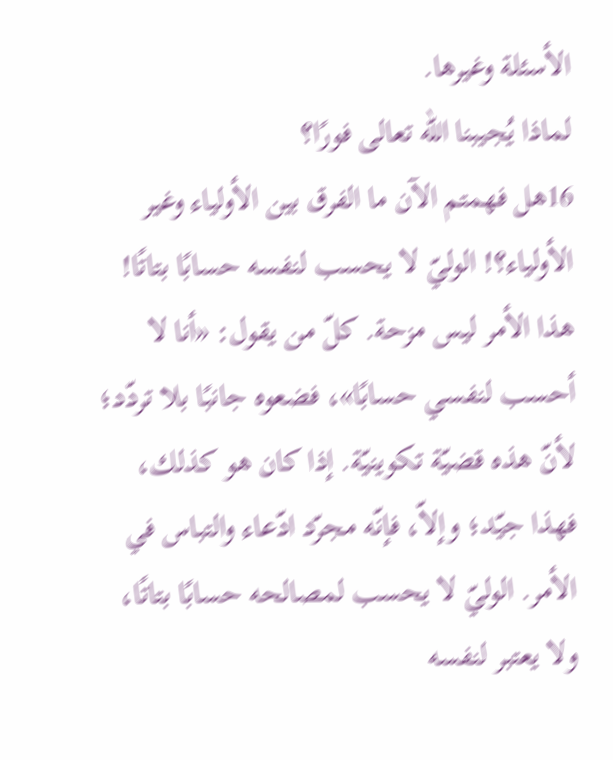الأسئلة وغيرها.
لماذا يُجيبنا الله تعالى فورًا؟
16هل فهمتم الآن ما الفرق بين الأولياء وغير الأولياء؟! الوليّ لا يحسب لنفسه حسابًا بتاتًا! هذا الأمر ليس مزحة. كلّ من يقول: «أنا لا أحسب لنفسي حسابًا»، فضعوه جانبًا بلا تردّد؛ لأنّ هذه قضيّة تكوينيّة. إذا كان هو كذلك، فهذا جيّد؛ وإلاّ، فإنّه مجرّد ادّعاء والتباس في الأمر. الوليّ لا يحسب لمصالحه حسابًا بتاتًا، ولا يعتبر لنفسه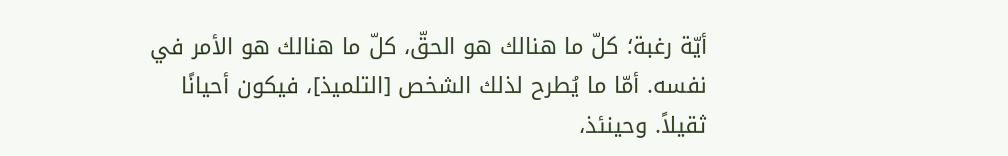أيّة رغبة؛ كلّ ما هنالك هو الحقّ، كلّ ما هنالك هو الأمر في نفسه. أمّا ما يُطرح لذلك الشخص [التلميذ]، فيكون أحيانًا ثقيلاً. وحينئذ،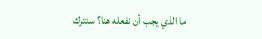ما الذي يجب أن نفعله هنا؟ سنترك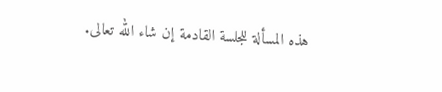هذه المسألة للجلسة القادمة إن شاء الله تعالى.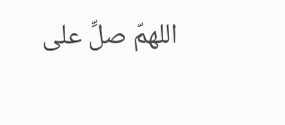اللهمّ صلِّ على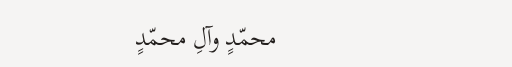محمّدٍ وآلِ محمّدٍ